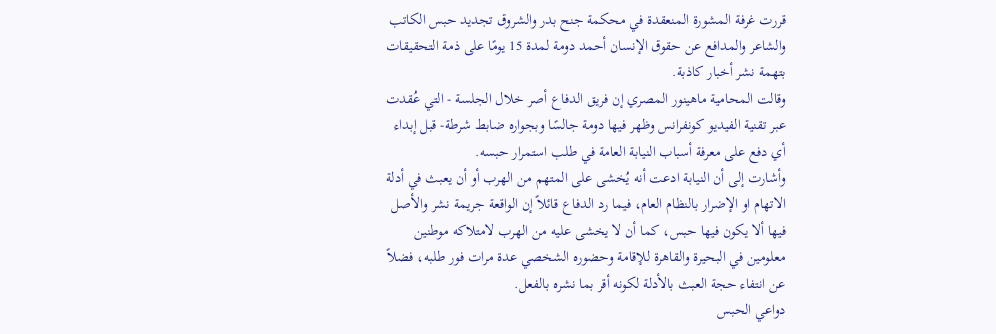قررت غرفة المشورة المنعقدة في محكمة جنح بدر والشروق تجديد حبس الكاتب والشاعر والمدافع عن حقوق الإنسان أحمد دومة لمدة 15 يومًا على ذمة التحقيقات بتهمة نشر أخبار كاذبة.
وقالت المحامية ماهينور المصري إن فريق الدفاع أصر خلال الجلسة - التي عُقدت عبر تقنية الفيديو كونفرانس وظهر فيها دومة جالسًا وبجواره ضابط شرطة- قبل إبداء أي دفع على معرفة أسباب النيابة العامة في طلب استمرار حبسه.
وأشارت إلى أن النيابة ادعت أنه يُخشى على المتهم من الهرب أو أن يعبث في أدلة الاتهام او الإضرار بالنظام العام، فيما رد الدفاع قائلاً إن الواقعة جريمة نشر والأصل فيها ألا يكون فيها حبس، كما أن لا يخشى عليه من الهرب لامتلاكه موطنين معلومين في البحيرة والقاهرة للإقامة وحضوره الشخصي عدة مرات فور طلبه، فضلاً عن انتفاء حجة العبث بالأدلة لكونه أقر بما نشره بالفعل.
دواعي الحبس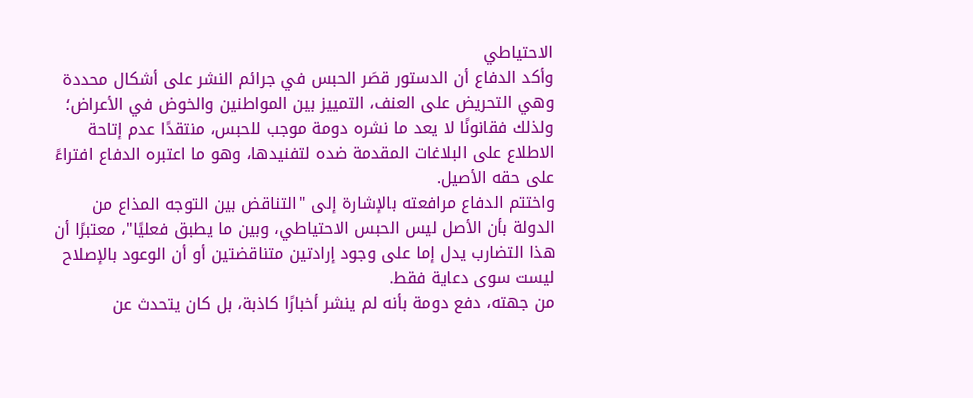الاحتياطي
وأكد الدفاع أن الدستور قصَر الحبس في جرائم النشر على أشكال محددة وهي التحريض على العنف، التمييز بين المواطنين والخوض في الأعراض؛ ولذلك فقانونًا لا يعد ما نشره دومة موجب للحبس، منتقدًا عدم إتاحة الاطلاع على البلاغات المقدمة ضده لتفنيدها، وهو ما اعتبره الدفاع افتراءً على حقه الأصيل.
واختتم الدفاع مرافعته بالإشارة إلى "التناقض بين التوجه المذاع من الدولة بأن الأصل ليس الحبس الاحتياطي، وبين ما يطبق فعليًا"، معتبرًا أن هذا التضارب يدل إما على وجود إرادتين متناقضتين أو أن الوعود بالإصلاح ليست سوى دعاية فقط.
من جهته، دفع دومة بأنه لم ينشر أخبارًا كاذبة، بل كان يتحدث عن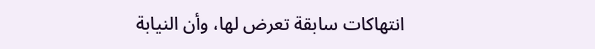انتهاكات سابقة تعرض لها، وأن النيابة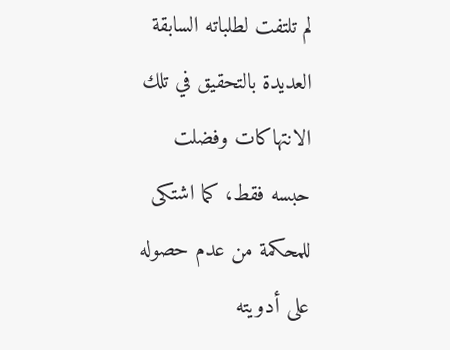لم تلتفت لطلباته السابقة العديدة بالتحقيق في تلك الانتهاكات وفضلت حبسه فقط، كما اشتكى للمحكمة من عدم حصوله على أدويته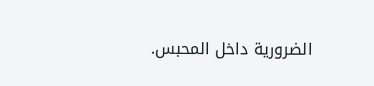الضرورية داخل المحبس.